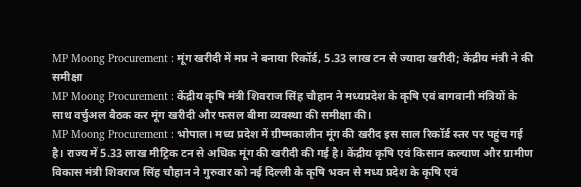MP Moong Procurement : मूंग खरीदी में मप्र ने बनाया रिकॉर्ड, 5.33 लाख टन से ज्यादा खरीदी; केंद्रीय मंत्री ने की समीक्षा
MP Moong Procurement : केंद्रीय कृषि मंत्री शिवराज सिंह चौहान ने मध्यप्रदेश के कृषि एवं बागवानी मंत्रियों के साथ वर्चुअल बैठक कर मूंग खरीदी और फसल बीमा व्यवस्था की समीक्षा की।
MP Moong Procurement : भोपाल। मध्य प्रदेश में ग्रीष्मकालीन मूंग की खरीद इस साल रिकॉर्ड स्तर पर पहुंच गई है। राज्य में 5.33 लाख मीट्रिक टन से अधिक मूंग की खरीदी की गई है। केंद्रीय कृषि एवं किसान कल्याण और ग्रामीण विकास मंत्री शिवराज सिंह चौहान ने गुरुवार को नई दिल्ली के कृषि भवन से मध्य प्रदेश के कृषि एवं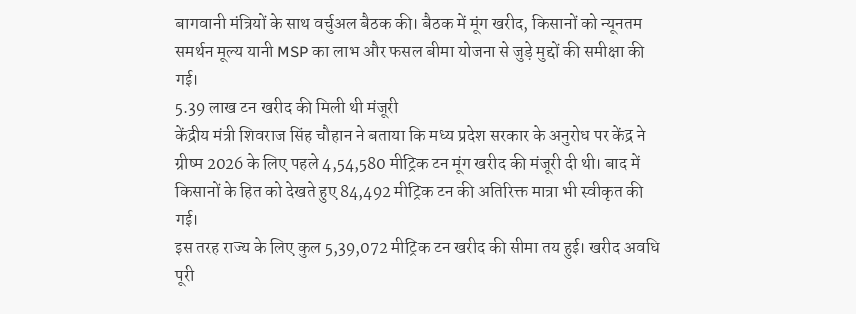बागवानी मंत्रियों के साथ वर्चुअल बैठक की। बैठक में मूंग खरीद, किसानों को न्यूनतम समर्थन मूल्य यानी MSP का लाभ और फसल बीमा योजना से जुड़े मुद्दों की समीक्षा की गई।
5.39 लाख टन खरीद की मिली थी मंजूरी
केंद्रीय मंत्री शिवराज सिंह चौहान ने बताया कि मध्य प्रदेश सरकार के अनुरोध पर केंद्र ने ग्रीष्म 2026 के लिए पहले 4,54,580 मीट्रिक टन मूंग खरीद की मंजूरी दी थी। बाद में किसानों के हित को देखते हुए 84,492 मीट्रिक टन की अतिरिक्त मात्रा भी स्वीकृत की गई।
इस तरह राज्य के लिए कुल 5,39,072 मीट्रिक टन खरीद की सीमा तय हुई। खरीद अवधि पूरी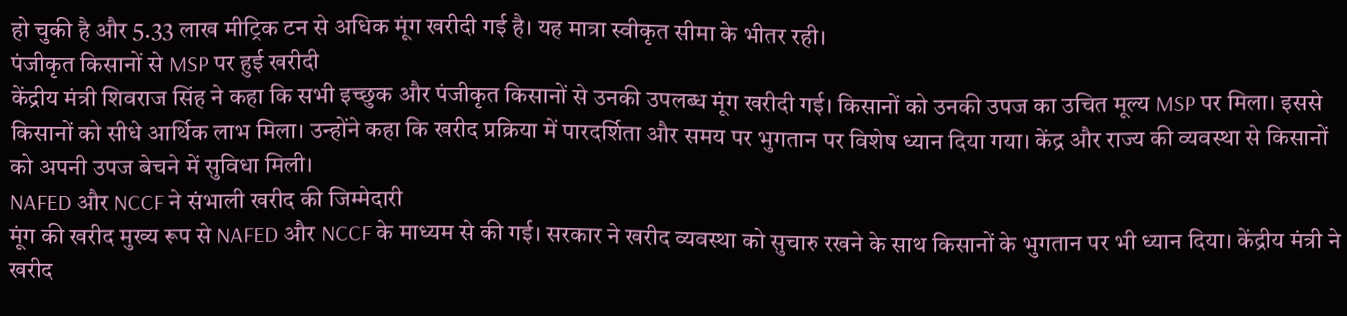हो चुकी है और 5.33 लाख मीट्रिक टन से अधिक मूंग खरीदी गई है। यह मात्रा स्वीकृत सीमा के भीतर रही।
पंजीकृत किसानों से MSP पर हुई खरीदी
केंद्रीय मंत्री शिवराज सिंह ने कहा कि सभी इच्छुक और पंजीकृत किसानों से उनकी उपलब्ध मूंग खरीदी गई। किसानों को उनकी उपज का उचित मूल्य MSP पर मिला। इससे किसानों को सीधे आर्थिक लाभ मिला। उन्होंने कहा कि खरीद प्रक्रिया में पारदर्शिता और समय पर भुगतान पर विशेष ध्यान दिया गया। केंद्र और राज्य की व्यवस्था से किसानों को अपनी उपज बेचने में सुविधा मिली।
NAFED और NCCF ने संभाली खरीद की जिम्मेदारी
मूंग की खरीद मुख्य रूप से NAFED और NCCF के माध्यम से की गई। सरकार ने खरीद व्यवस्था को सुचारु रखने के साथ किसानों के भुगतान पर भी ध्यान दिया। केंद्रीय मंत्री ने खरीद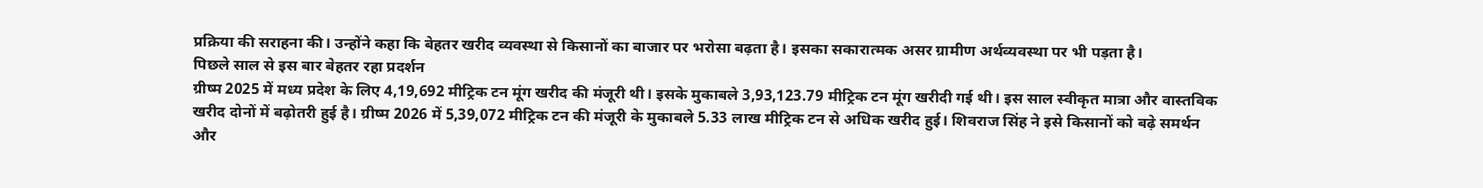प्रक्रिया की सराहना की। उन्होंने कहा कि बेहतर खरीद व्यवस्था से किसानों का बाजार पर भरोसा बढ़ता है। इसका सकारात्मक असर ग्रामीण अर्थव्यवस्था पर भी पड़ता है।
पिछले साल से इस बार बेहतर रहा प्रदर्शन
ग्रीष्म 2025 में मध्य प्रदेश के लिए 4,19,692 मीट्रिक टन मूंग खरीद की मंजूरी थी। इसके मुकाबले 3,93,123.79 मीट्रिक टन मूंग खरीदी गई थी। इस साल स्वीकृत मात्रा और वास्तविक खरीद दोनों में बढ़ोतरी हुई है। ग्रीष्म 2026 में 5,39,072 मीट्रिक टन की मंजूरी के मुकाबले 5.33 लाख मीट्रिक टन से अधिक खरीद हुई। शिवराज सिंह ने इसे किसानों को बढ़े समर्थन और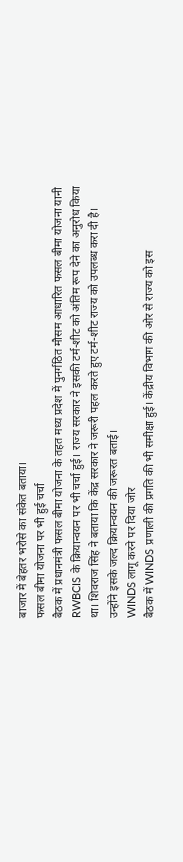बाजार में बेहतर भरोसे का संकेत बताया।
फसल बीमा योजना पर भी हुई चर्चा
बैठक में प्रधानमंत्री फसल बीमा योजना के तहत मध्य प्रदेश में पुनर्गठित मौसम आधारित फसल बीमा योजना यानी RWBCIS के क्रियान्वयन पर भी चर्चा हुई। राज्य सरकार ने इसकी टर्म-शीट को अंतिम रूप देने का अनुरोध किया था। शिवराज सिंह ने बताया कि केंद्र सरकार ने जरूरी पहल करते हुए टर्म-शीट राज्य को उपलब्ध करा दी है। उन्होंने इसके जल्द क्रियान्वयन की जरूरत बताई।
WINDS लागू करने पर दिया जोर
बैठक में WINDS प्रणाली की प्रगति की भी समीक्षा हुई। केंद्रीय विभाग की ओर से राज्य को इस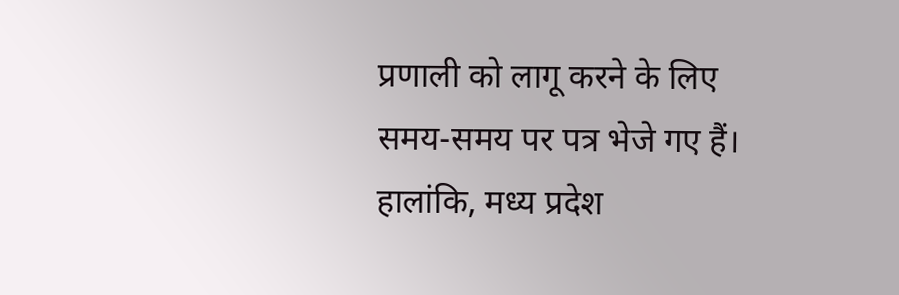प्रणाली को लागू करने के लिए समय-समय पर पत्र भेजे गए हैं। हालांकि, मध्य प्रदेश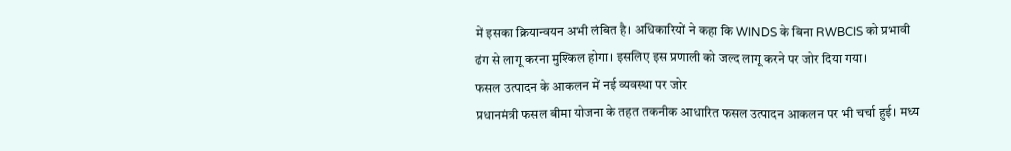में इसका क्रियान्वयन अभी लंबित है। अधिकारियों ने कहा कि WINDS के बिना RWBCIS को प्रभावी ढंग से लागू करना मुश्किल होगा। इसलिए इस प्रणाली को जल्द लागू करने पर जोर दिया गया।
फसल उत्पादन के आकलन में नई व्यवस्था पर जोर
प्रधानमंत्री फसल बीमा योजना के तहत तकनीक आधारित फसल उत्पादन आकलन पर भी चर्चा हुई। मध्य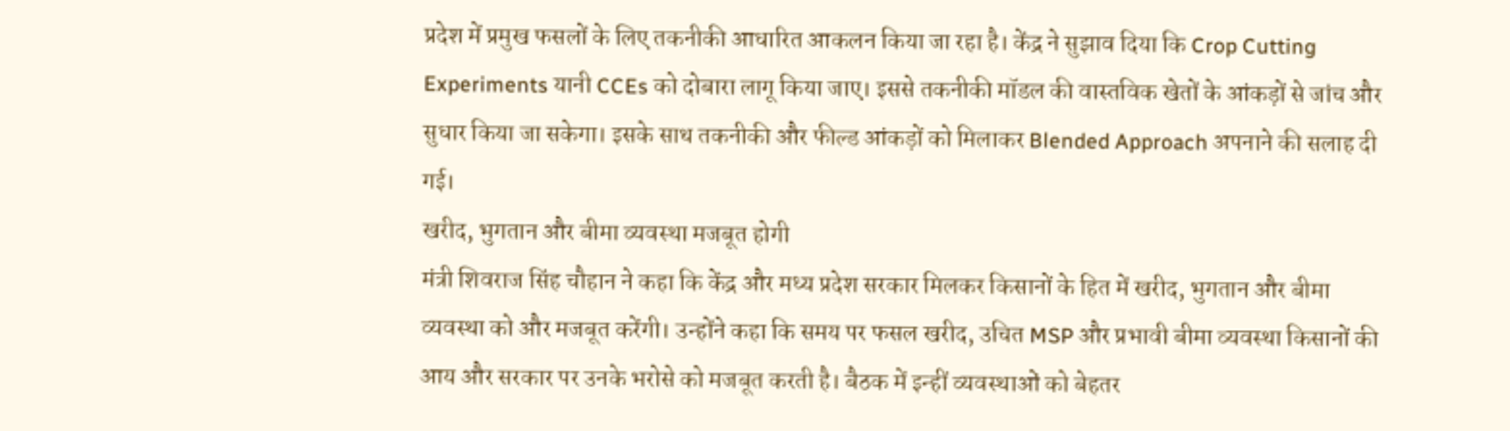प्रदेश में प्रमुख फसलों के लिए तकनीकी आधारित आकलन किया जा रहा है। केंद्र ने सुझाव दिया कि Crop Cutting Experiments यानी CCEs को दोबारा लागू किया जाए। इससे तकनीकी मॉडल की वास्तविक खेतों के आंकड़ों से जांच और सुधार किया जा सकेगा। इसके साथ तकनीकी और फील्ड आंकड़ों को मिलाकर Blended Approach अपनाने की सलाह दी गई।
खरीद, भुगतान और बीमा व्यवस्था मजबूत होगी
मंत्री शिवराज सिंह चौहान ने कहा कि केंद्र और मध्य प्रदेश सरकार मिलकर किसानों के हित में खरीद, भुगतान और बीमा व्यवस्था को और मजबूत करेंगी। उन्होंने कहा कि समय पर फसल खरीद, उचित MSP और प्रभावी बीमा व्यवस्था किसानों की आय और सरकार पर उनके भरोसे को मजबूत करती है। बैठक में इन्हीं व्यवस्थाओं को बेहतर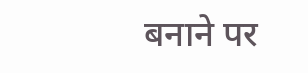बनाने पर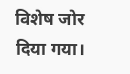विशेष जोर दिया गया।